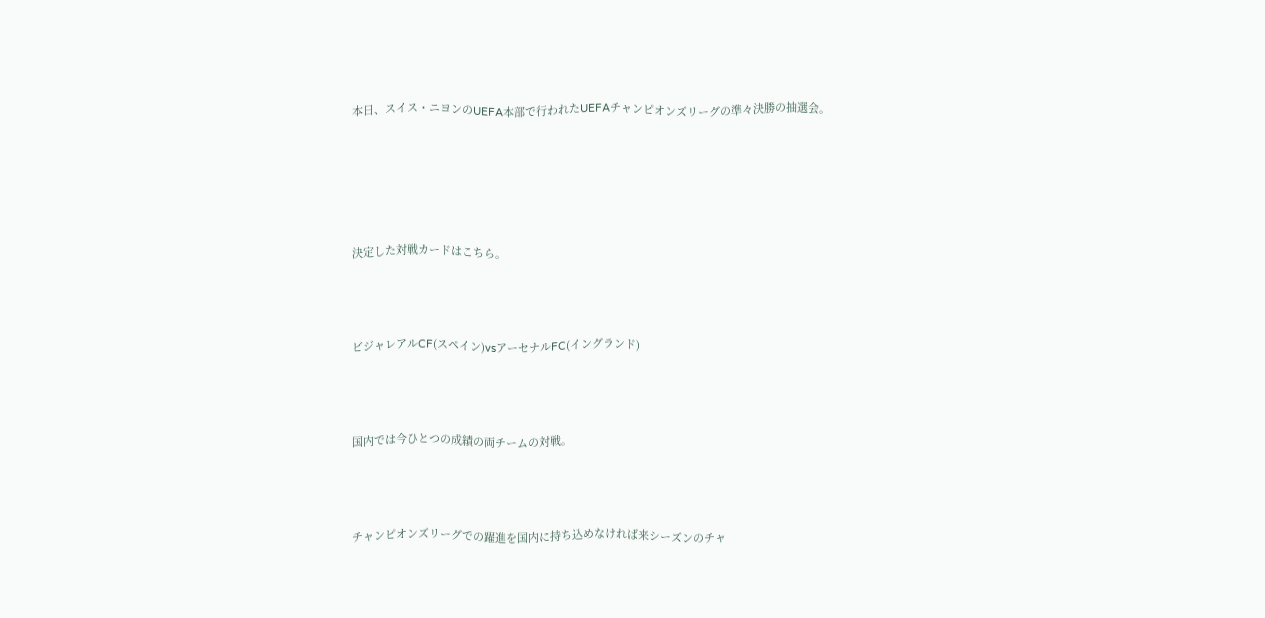本日、スイス・ニヨンのUEFA本部で行われたUEFAチャンピオンズリーグの準々決勝の抽選会。





決定した対戦カードはこちら。



ビジャレアルCF(スペイン)vsアーセナルFC(イングランド)



国内では今ひとつの成績の両チームの対戦。



チャンピオンズリーグでの躍進を国内に持ち込めなければ来シーズンのチャ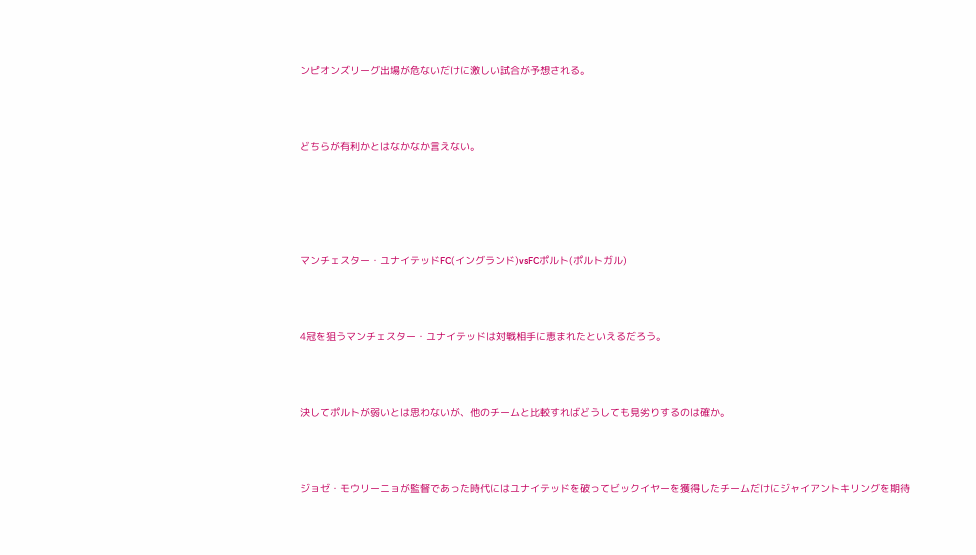ンピオンズリーグ出場が危ないだけに激しい試合が予想される。



どちらが有利かとはなかなか言えない。





マンチェスター・ユナイテッドFC(イングランド)vsFCポルト(ポルトガル)



4冠を狙うマンチェスター・ユナイテッドは対戦相手に恵まれたといえるだろう。



決してポルトが弱いとは思わないが、他のチームと比較すればどうしても見劣りするのは確か。



ジョゼ・モウリーニョが監督であった時代にはユナイテッドを破ってビックイヤーを獲得したチームだけにジャイアントキリングを期待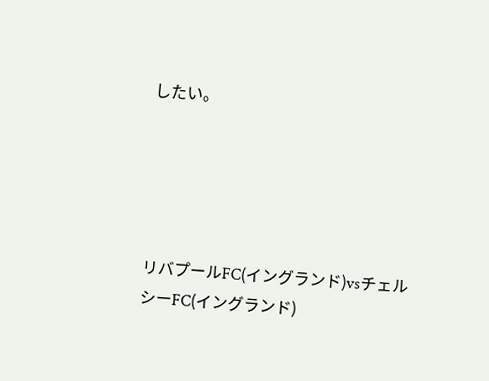したい。





リバプールFC(イングランド)vsチェルシーFC(イングランド)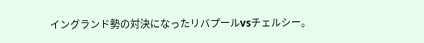イングランド勢の対決になったリバプールvsチェルシー。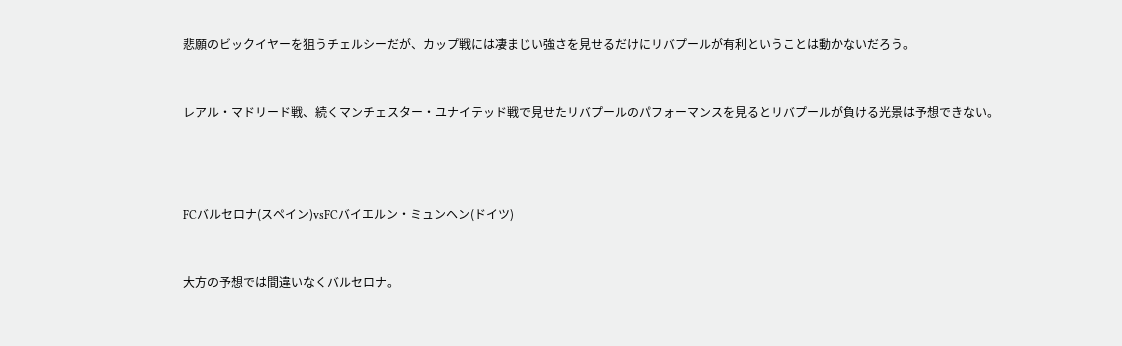悲願のビックイヤーを狙うチェルシーだが、カップ戦には凄まじい強さを見せるだけにリバプールが有利ということは動かないだろう。



レアル・マドリード戦、続くマンチェスター・ユナイテッド戦で見せたリバプールのパフォーマンスを見るとリバプールが負ける光景は予想できない。





FCバルセロナ(スペイン)vsFCバイエルン・ミュンヘン(ドイツ)



大方の予想では間違いなくバルセロナ。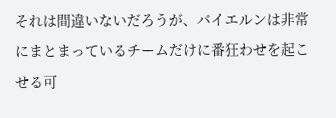それは間違いないだろうが、バイエルンは非常にまとまっているチームだけに番狂わせを起こせる可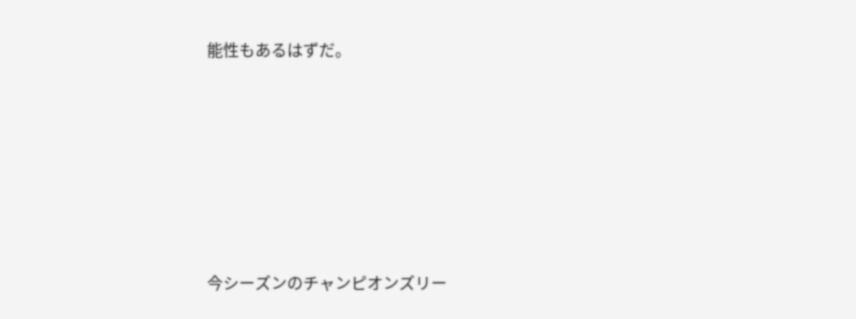能性もあるはずだ。






今シーズンのチャンピオンズリー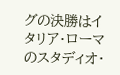グの決勝はイタリア・ローマのスタディオ・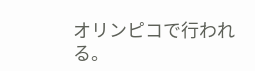オリンピコで行われる。